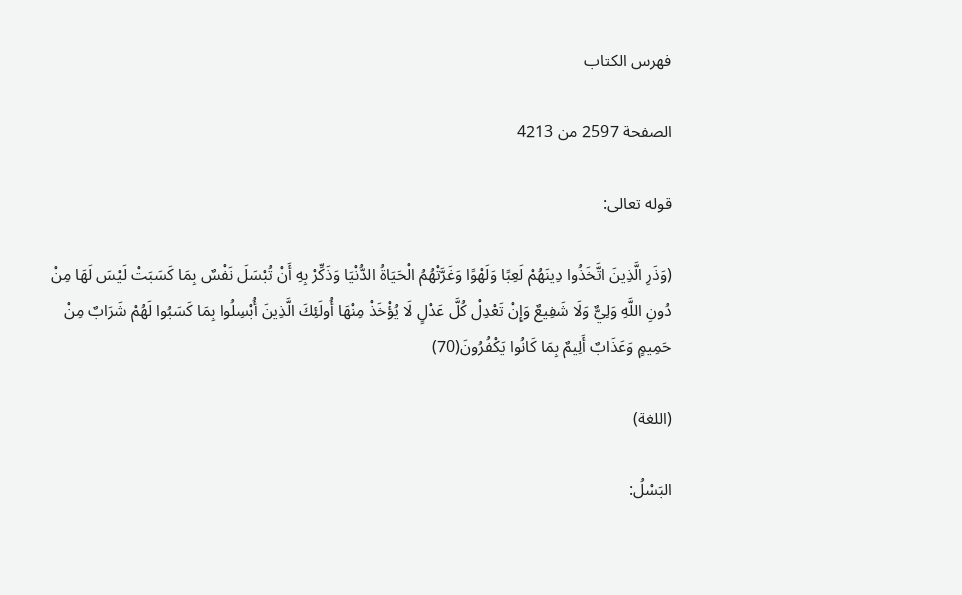فهرس الكتاب

الصفحة 2597 من 4213

قوله تعالى:

(وَذَرِ الَّذِينَ اتَّخَذُوا دِينَهُمْ لَعِبًا وَلَهْوًا وَغَرَّتْهُمُ الْحَيَاةُ الدُّنْيَا وَذَكِّرْ بِهِ أَنْ تُبْسَلَ نَفْسٌ بِمَا كَسَبَتْ لَيْسَ لَهَا مِنْ دُونِ اللَّهِ وَلِيٌّ وَلَا شَفِيعٌ وَإِنْ تَعْدِلْ كُلَّ عَدْلٍ لَا يُؤْخَذْ مِنْهَا أُولَئِكَ الَّذِينَ أُبْسِلُوا بِمَا كَسَبُوا لَهُمْ شَرَابٌ مِنْ حَمِيمٍ وَعَذَابٌ أَلِيمٌ بِمَا كَانُوا يَكْفُرُونَ(70)

(اللغة)

البَسْلُ: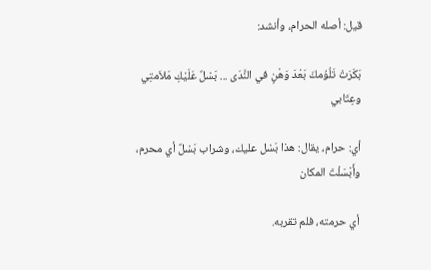قيل: أصله الحرام، وأنشد:

بَكَرَتْ تَلُوُمكَ بَعْدَ وَهْنٍ في النَّدَى ... بَسْلٌ عَلَيْكِ مَلاَمتِي وعِتَابي

أي: حرام، يقال: هذا بَسْل عليك، وشراب بَسْلٌ أي محرم، وأَبْسَلْتَ المكان

أي حرمته، فلم تقربه.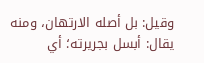وقيل: بل أصله الارتهان، ومنه يقال: أبسل بجريرته؛ أي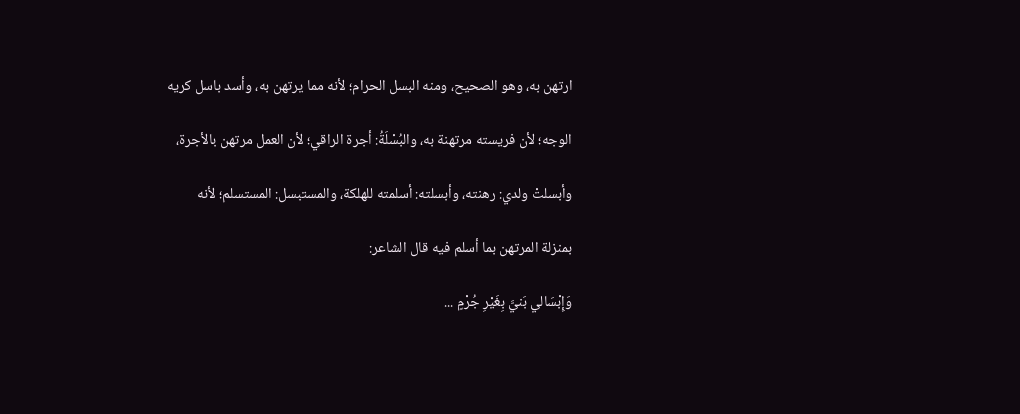ارتهن به، وهو الصحيح، ومنه البسل الحرام؛ لأنه مما يرتهن به، وأسد باسل كريه

الوجه؛ لأن فريسته مرتهنة به، والبُسْلَةُ: أجرة الراقي؛ لأن العمل مرتهن بالأجرة،

وأبسلتْ ولدي: رهنته، وأبسلته: أسلمته للهلكة، والمستبسل: المستسلم؛ لأنه

بمنزلة المرتهن بما أسلم فيه قال الشاعر:

وَإِبْسَالي بَنيَّ بِغَيْرِ جُرْمٍ ...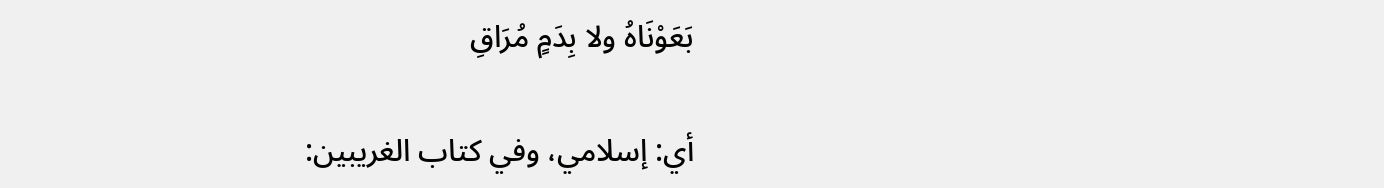بَعَوْنَاهُ ولا بِدَمٍ مُرَاقِ

أي: إسلامي، وفي كتاب الغريبين: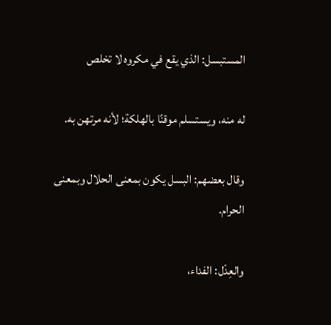المستبسل: الذي يقع في مكروه لا تخلص

له منه، ويستسلم موقنًا بالهلكة؛ لأنه مرتهن به.

وقال بعضهم: البسل يكون بمعنى الحلال وبمعنى الحرام.

والعِدْل: الفداء،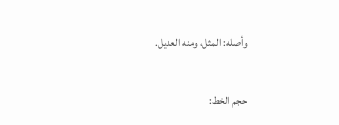وأصله: المثل، ومنه العديل.

حجم الخط: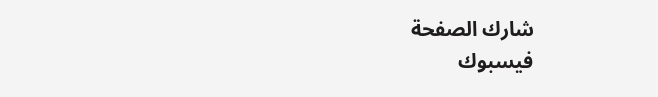شارك الصفحة
فيسبوك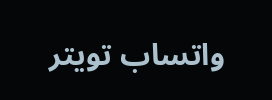واتساب تويتر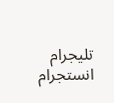تليجرام انستجرام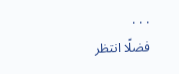. . .
فضلًا انتظر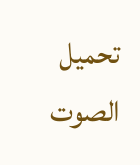تحميل الصوت